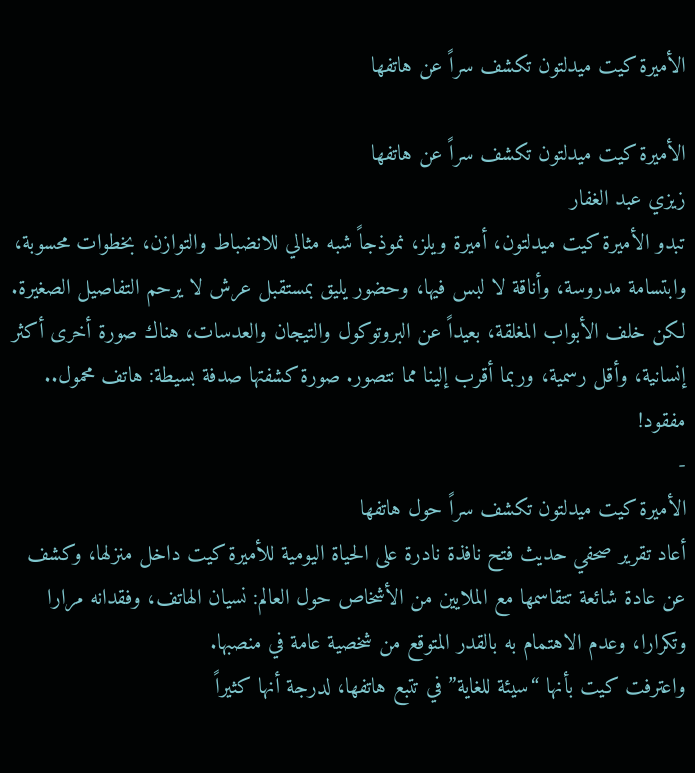الأميرة كيت ميدلتون تكشف سراً عن هاتفها

الأميرة كيت ميدلتون تكشف سراً عن هاتفها
زيزي عبد الغفار
تبدو الأميرة كيت ميدلتون، أميرة ويلز، نموذجاً شبه مثالي للانضباط والتوازن، بخطوات محسوبة، وابتسامة مدروسة، وأناقة لا لبس فيها، وحضور يليق بمستقبل عرش لا يرحم التفاصيل الصغيرة. لكن خلف الأبواب المغلقة، بعيداً عن البروتوكول والتيجان والعدسات، هناك صورة أخرى أكثر إنسانية، وأقل رسمية، وربما أقرب إلينا مما نتصور. صورة كشفتها صدفة بسيطة: هاتف محمول.. مفقود!
-
الأميرة كيت ميدلتون تكشف سراً حول هاتفها
أعاد تقرير صحفي حديث فتح نافذة نادرة على الحياة اليومية للأميرة كيت داخل منزلها، وكشف عن عادة شائعة تتقاسمها مع الملايين من الأشخاص حول العالم: نسيان الهاتف، وفقدانه مرارا وتكرارا، وعدم الاهتمام به بالقدر المتوقع من شخصية عامة في منصبها.
واعترفت كيت بأنها “سيئة للغاية” في تتبع هاتفها، لدرجة أنها كثيراً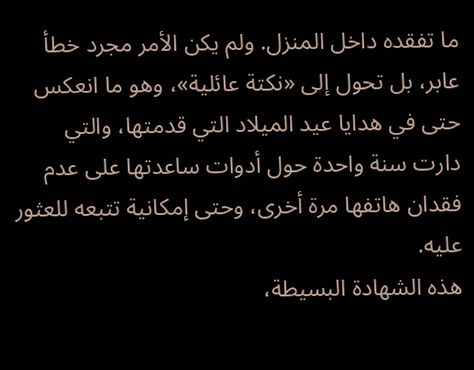ما تفقده داخل المنزل. ولم يكن الأمر مجرد خطأ عابر، بل تحول إلى «نكتة عائلية»، وهو ما انعكس حتى في هدايا عيد الميلاد التي قدمتها، والتي دارت سنة واحدة حول أدوات ساعدتها على عدم فقدان هاتفها مرة أخرى، وحتى إمكانية تتبعه للعثور عليه.
هذه الشهادة البسيطة،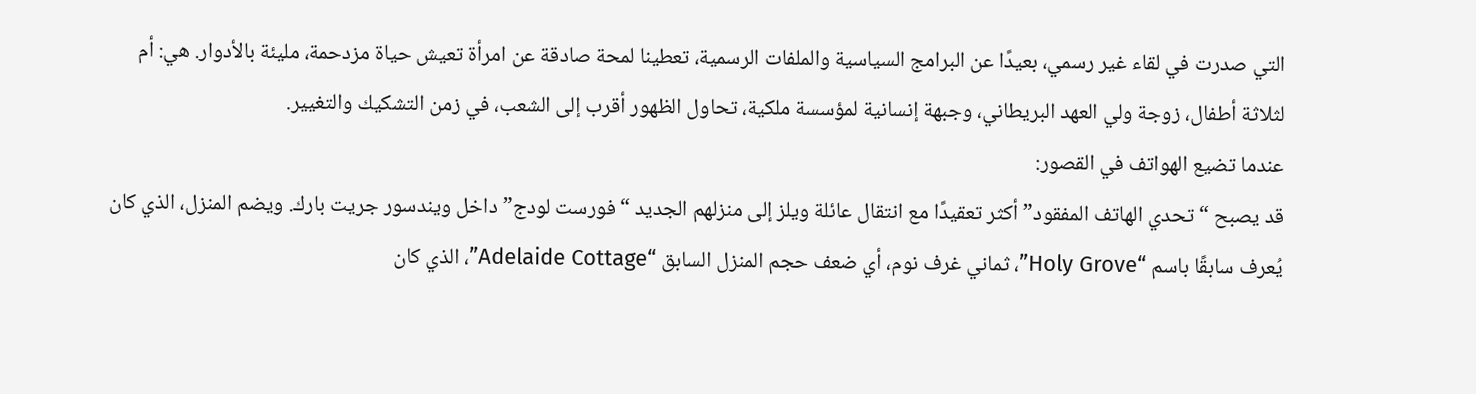التي صدرت في لقاء غير رسمي، بعيدًا عن البرامج السياسية والملفات الرسمية، تعطينا لمحة صادقة عن امرأة تعيش حياة مزدحمة، مليئة بالأدوار. هي: أم لثلاثة أطفال، زوجة ولي العهد البريطاني، وجبهة إنسانية لمؤسسة ملكية، تحاول الظهور أقرب إلى الشعب، في زمن التشكيك والتغيير.
عندما تضيع الهواتف في القصور:
قد يصبح “تحدي الهاتف المفقود” أكثر تعقيدًا مع انتقال عائلة ويلز إلى منزلهم الجديد “فورست لودج” داخل ويندسور جريت بارك. ويضم المنزل، الذي كان يُعرف سابقًا باسم “Holy Grove”، ثماني غرف نوم، أي ضعف حجم المنزل السابق “Adelaide Cottage”، الذي كان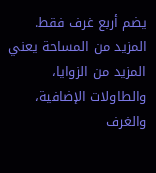يضم أربع غرف فقط. المزيد من المساحة يعني المزيد من الزوايا، والطاولات الإضافية، والغرف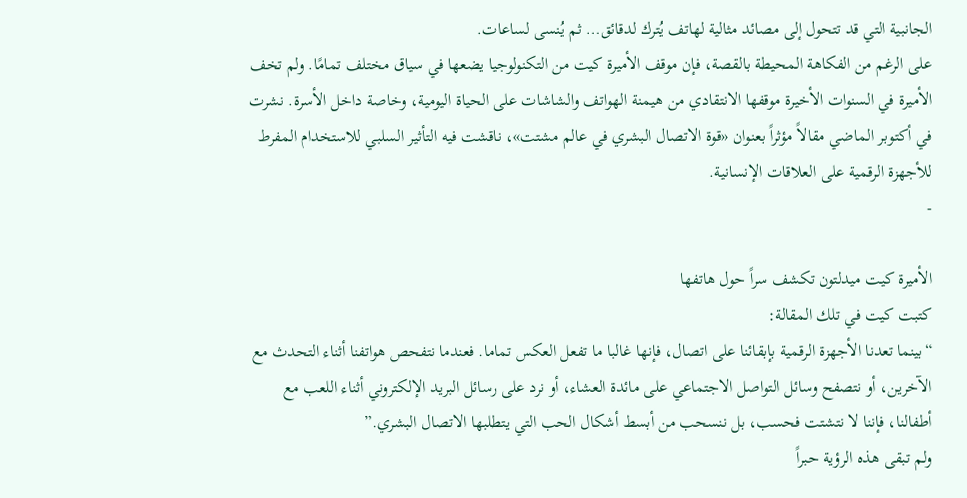الجانبية التي قد تتحول إلى مصائد مثالية لهاتف يُترك لدقائق… ثم يُنسى لساعات.
على الرغم من الفكاهة المحيطة بالقصة، فإن موقف الأميرة كيت من التكنولوجيا يضعها في سياق مختلف تمامًا. ولم تخف الأميرة في السنوات الأخيرة موقفها الانتقادي من هيمنة الهواتف والشاشات على الحياة اليومية، وخاصة داخل الأسرة. نشرت في أكتوبر الماضي مقالاً مؤثراً بعنوان «قوة الاتصال البشري في عالم مشتت»، ناقشت فيه التأثير السلبي للاستخدام المفرط للأجهزة الرقمية على العلاقات الإنسانية.
-

الأميرة كيت ميدلتون تكشف سراً حول هاتفها
كتبت كيت في تلك المقالة:
“بينما تعدنا الأجهزة الرقمية بإبقائنا على اتصال، فإنها غالبا ما تفعل العكس تماما. فعندما نتفحص هواتفنا أثناء التحدث مع الآخرين، أو نتصفح وسائل التواصل الاجتماعي على مائدة العشاء، أو نرد على رسائل البريد الإلكتروني أثناء اللعب مع أطفالنا، فإننا لا نتشتت فحسب، بل ننسحب من أبسط أشكال الحب التي يتطلبها الاتصال البشري.”
ولم تبقى هذه الرؤية حبراً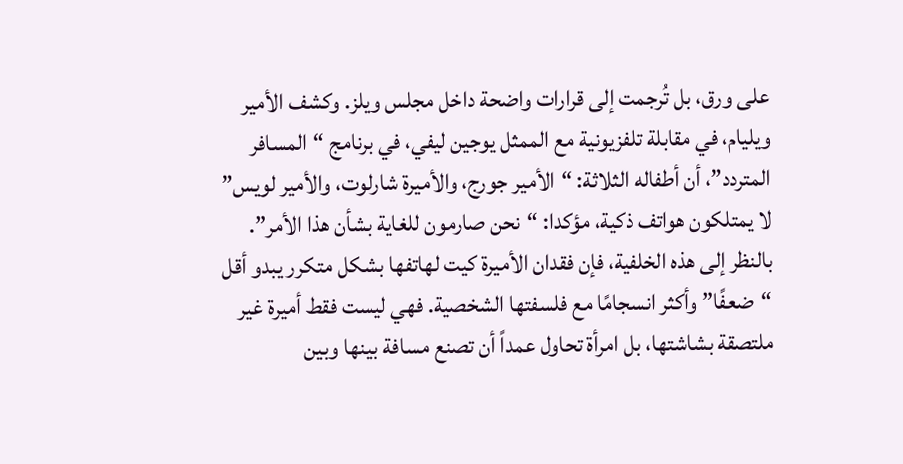على ورق، بل تُرجمت إلى قرارات واضحة داخل مجلس ويلز. وكشف الأمير ويليام، في مقابلة تلفزيونية مع الممثل يوجين ليفي، في برنامج “المسافر المتردد”، أن أطفاله الثلاثة: “الأمير جورج، والأميرة شارلوت، والأمير لويس” لا يمتلكون هواتف ذكية، مؤكدا: “نحن صارمون للغاية بشأن هذا الأمر”.
بالنظر إلى هذه الخلفية، فإن فقدان الأميرة كيت لهاتفها بشكل متكرر يبدو أقل “ضعفًا” وأكثر انسجامًا مع فلسفتها الشخصية. فهي ليست فقط أميرة غير ملتصقة بشاشتها، بل امرأة تحاول عمداً أن تصنع مسافة بينها وبين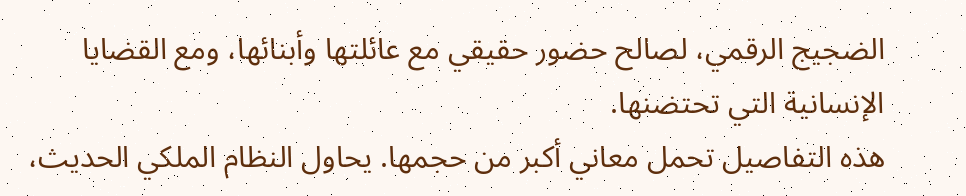الضجيج الرقمي، لصالح حضور حقيقي مع عائلتها وأبنائها، ومع القضايا الإنسانية التي تحتضنها.
هذه التفاصيل تحمل معاني أكبر من حجمها. يحاول النظام الملكي الحديث،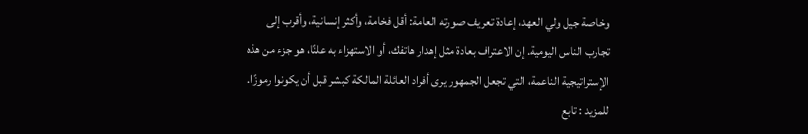وخاصة جيل ولي العهد، إعادة تعريف صورته العامة: أقل فخامة، وأكثر إنسانية، وأقرب إلى تجارب الناس اليومية. إن الاعتراف بعادة مثل إهدار هاتفك، أو الاستهزاء به علنًا، هو جزء من هذه الإستراتيجية الناعمة، التي تجعل الجمهور يرى أفراد العائلة المالكة كبشر قبل أن يكونوا رموزًا.
للمزيد : تابع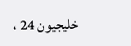خليجيون 24 ،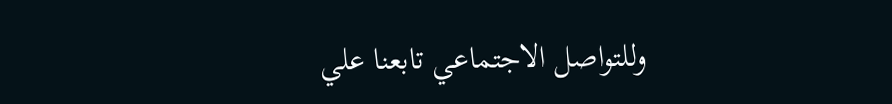وللتواصل الاجتماعي تابعنا علي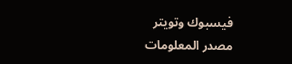فيسبوك وتويتر
مصدر المعلومات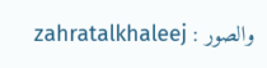والصور : zahratalkhaleej